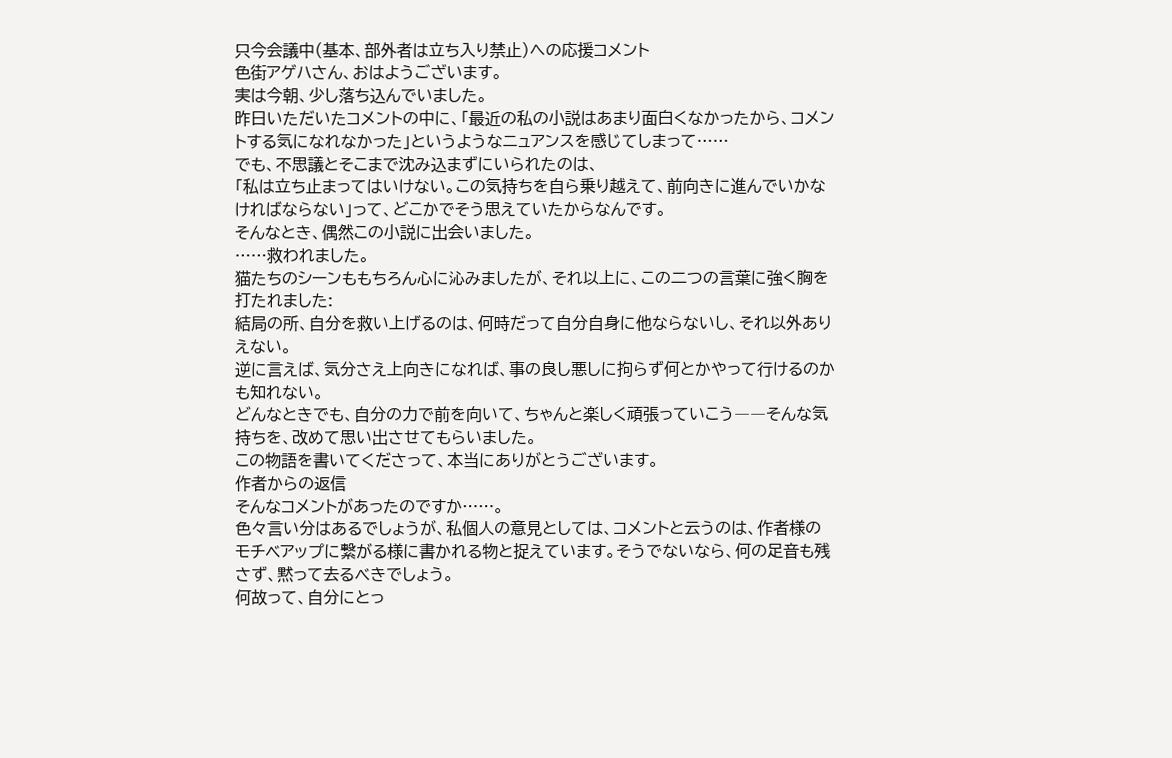只今会議中(基本、部外者は立ち入り禁止)への応援コメント
色街アゲハさん、おはようございます。
実は今朝、少し落ち込んでいました。
昨日いただいたコメントの中に、「最近の私の小説はあまり面白くなかったから、コメントする気になれなかった」というようなニュアンスを感じてしまって……
でも、不思議とそこまで沈み込まずにいられたのは、
「私は立ち止まってはいけない。この気持ちを自ら乗り越えて、前向きに進んでいかなければならない」って、どこかでそう思えていたからなんです。
そんなとき、偶然この小説に出会いました。
……救われました。
猫たちのシーンももちろん心に沁みましたが、それ以上に、この二つの言葉に強く胸を打たれました:
結局の所、自分を救い上げるのは、何時だって自分自身に他ならないし、それ以外ありえない。
逆に言えば、気分さえ上向きになれば、事の良し悪しに拘らず何とかやって行けるのかも知れない。
どんなときでも、自分の力で前を向いて、ちゃんと楽しく頑張っていこう――そんな気持ちを、改めて思い出させてもらいました。
この物語を書いてくださって、本当にありがとうございます。
作者からの返信
そんなコメントがあったのですか……。
色々言い分はあるでしょうが、私個人の意見としては、コメントと云うのは、作者様のモチベアップに繋がる様に書かれる物と捉えています。そうでないなら、何の足音も残さず、黙って去るべきでしょう。
何故って、自分にとっ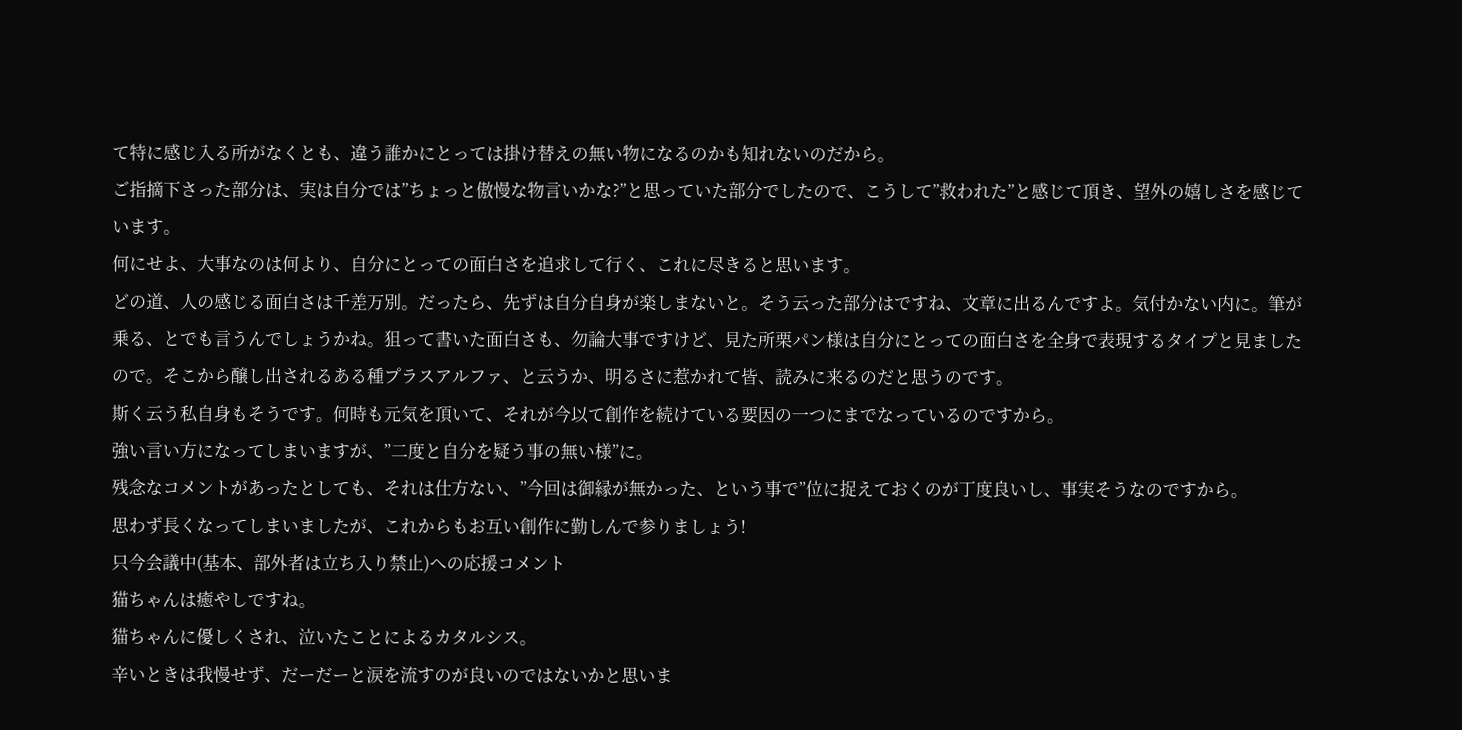て特に感じ入る所がなくとも、違う誰かにとっては掛け替えの無い物になるのかも知れないのだから。
ご指摘下さった部分は、実は自分では”ちょっと傲慢な物言いかな?”と思っていた部分でしたので、こうして”救われた”と感じて頂き、望外の嬉しさを感じています。
何にせよ、大事なのは何より、自分にとっての面白さを追求して行く、これに尽きると思います。
どの道、人の感じる面白さは千差万別。だったら、先ずは自分自身が楽しまないと。そう云った部分はですね、文章に出るんですよ。気付かない内に。筆が乗る、とでも言うんでしょうかね。狙って書いた面白さも、勿論大事ですけど、見た所栗パン様は自分にとっての面白さを全身で表現するタイプと見ましたので。そこから醸し出されるある種プラスアルファ、と云うか、明るさに惹かれて皆、読みに来るのだと思うのです。
斯く云う私自身もそうです。何時も元気を頂いて、それが今以て創作を続けている要因の一つにまでなっているのですから。
強い言い方になってしまいますが、”二度と自分を疑う事の無い様”に。
残念なコメントがあったとしても、それは仕方ない、”今回は御縁が無かった、という事で”位に捉えておくのが丁度良いし、事実そうなのですから。
思わず長くなってしまいましたが、これからもお互い創作に勤しんで参りましょう!
只今会議中(基本、部外者は立ち入り禁止)への応援コメント
猫ちゃんは癒やしですね。
猫ちゃんに優しくされ、泣いたことによるカタルシス。
辛いときは我慢せず、だーだーと涙を流すのが良いのではないかと思いま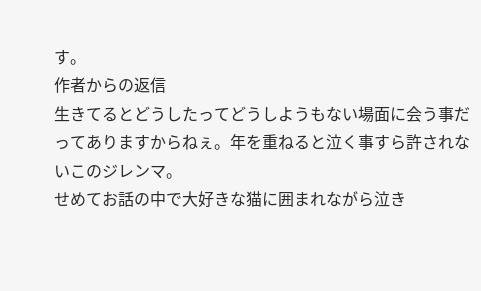す。
作者からの返信
生きてるとどうしたってどうしようもない場面に会う事だってありますからねぇ。年を重ねると泣く事すら許されないこのジレンマ。
せめてお話の中で大好きな猫に囲まれながら泣き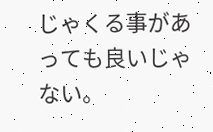じゃくる事があっても良いじゃない。